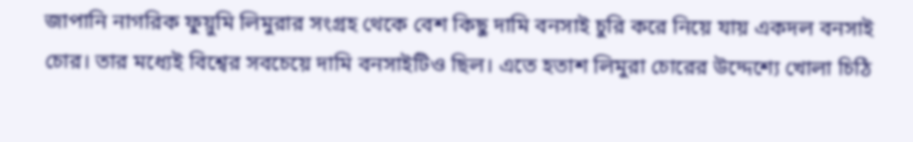জাপানি নাগরিক ফুয়ুমি লিমুরার সংগ্রহ থেকে বেশ কিছু দামি বনসাই চুরি করে নিয়ে যায় একদল বনসাই চোর। তার মধ্যেই বিশ্বের সবচেয়ে দামি বনসাইটিও ছিল। এতে হতাশ লিমুরা চোরের উদ্দেশ্যে খোলা চিঠি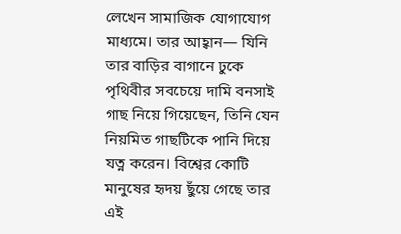লেখেন সামাজিক যোগাযোগ মাধ্যমে। তার আহ্বান— যিনি তার বাড়ির বাগানে ঢুকে পৃথিবীর সবচেয়ে দামি বনসাই গাছ নিয়ে গিয়েছেন, তিনি যেন নিয়মিত গাছটিকে পানি দিয়ে যত্ন করেন। বিশ্বের কোটি মানুষের হৃদয় ছুঁয়ে গেছে তার এই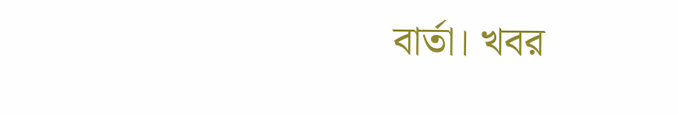বার্তা। খবর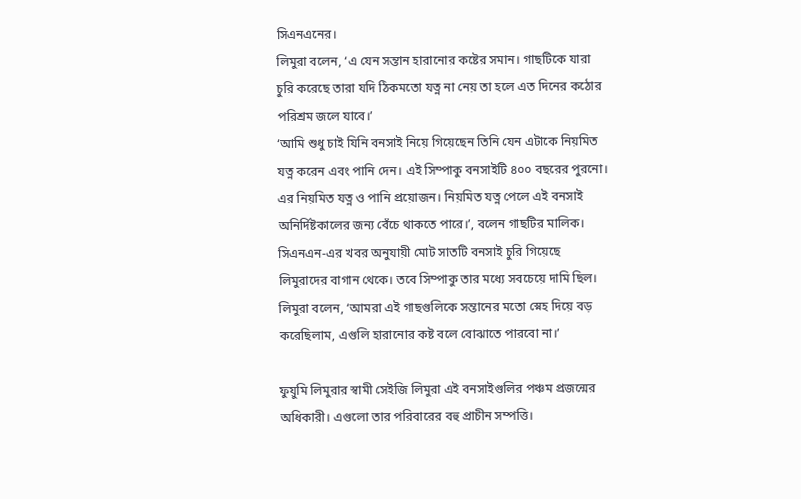সিএনএনের।
লিমুরা বলেন, ‘এ যেন সন্তান হারানোর কষ্টের সমান। গাছটিকে যারা চুরি করেছে তারা যদি ঠিকমতো যত্ন না নেয় তা হলে এত দিনের কঠোর পরিশ্রম জলে যাবে।’
‘আমি শুধু চাই যিনি বনসাই নিয়ে গিয়েছেন তিনি যেন এটাকে নিয়মিত যত্ন করেন এবং পানি দেন। এই সিম্পাকু বনসাইটি ৪০০ বছরের পুরনো। এর নিয়মিত যত্ন ও পানি প্রয়োজন। নিয়মিত যত্ন পেলে এই বনসাই অনির্দিষ্টকালের জন্য বেঁচে থাকতে পারে।’, বলেন গাছটির মালিক।
সিএনএন-এর খবর অনুযায়ী মোট সাতটি বনসাই চুরি গিয়েছে লিমুরাদের বাগান থেকে। তবে সিম্পাকু তার মধ্যে সবচেয়ে দামি ছিল। লিমুরা বলেন, ‘আমরা এই গাছগুলিকে সন্তানের মতো স্নেহ দিয়ে বড় করেছিলাম, এগুলি হারানোর কষ্ট বলে বোঝাতে পারবো না।’

ফুয়ুমি লিমুরার স্বামী সেইজি লিমুরা এই বনসাইগুলির পঞ্চম প্রজন্মের অধিকারী। এগুলো তার পরিবারের বহু প্রাচীন সম্পত্তি।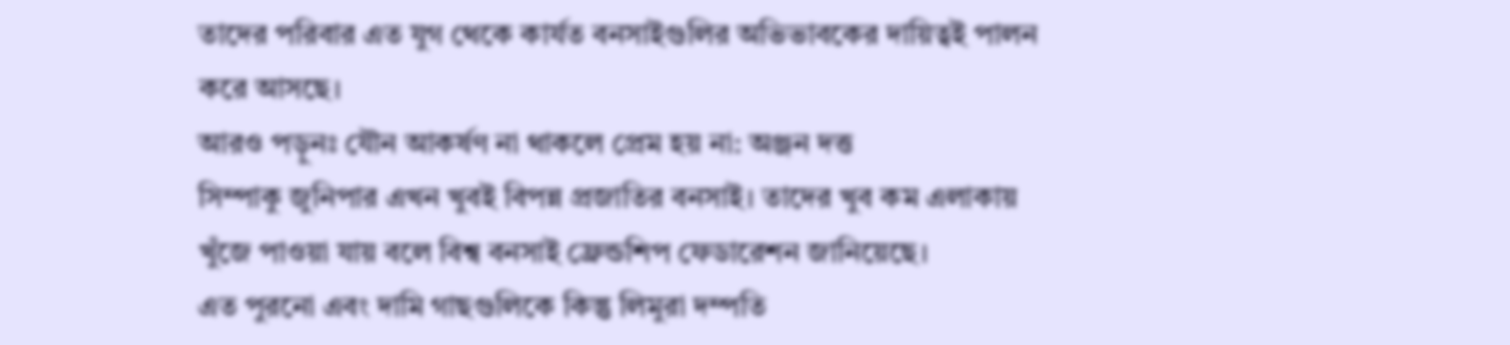তাদের পরিবার এত যুগ থেকে কার্যত বনসাইগুলির অভিভাবকের দায়িত্বই পালন করে আসছে।
আরও পড়ুনঃ যৌন আকর্ষণ না থাকলে প্রেম হয় না: অঞ্জন দত্ত
সিম্পাকু জুনিপার এখন খুবই বিপন্ন প্রজাতির বনসাই। তাদের খুব কম এলাকায় খুঁজে পাওয়া যায় বলে বিশ্ব বনসাই ফ্রেন্ডশিপ ফেডারেশন জানিয়েছে।
এত পুরনো এবং দামি গাছগুলিকে কিন্তু লিমুরা দম্পতি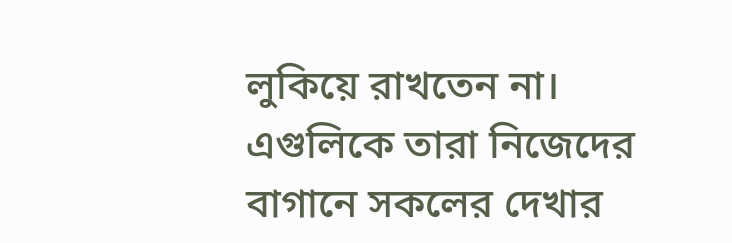লুকিয়ে রাখতেন না। এগুলিকে তারা নিজেদের বাগানে সকলের দেখার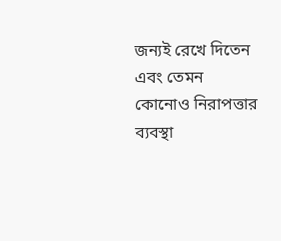জন্যই রেখে দিতেন এবং তেমন কোনোও নিরাপত্তার ব্যবস্থা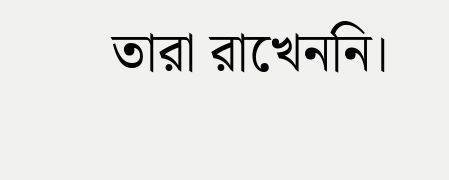তারা রাখেননি।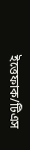ইত্তেফাক/টিএস